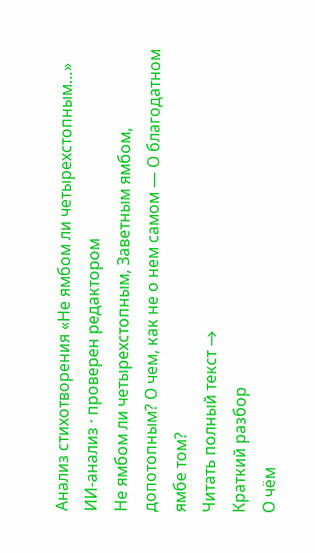Анализ стихотворения «Не ямбом ли четырехстопным…»
ИИ-анализ · проверен редактором
Не ямбом ли четырехстопным, Заветным ямбом, допотопным? О чем, как не о нем самом — О благодатном ямбе том?
Читать полный текст →
Краткий разбор
О чём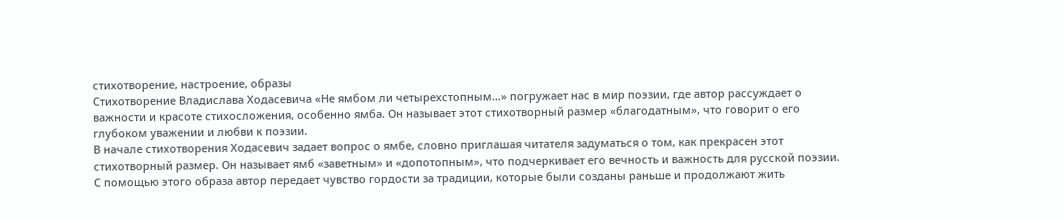стихотворение, настроение, образы
Стихотворение Владислава Ходасевича «Не ямбом ли четырехстопным…» погружает нас в мир поэзии, где автор рассуждает о важности и красоте стихосложения, особенно ямба. Он называет этот стихотворный размер «благодатным», что говорит о его глубоком уважении и любви к поэзии.
В начале стихотворения Ходасевич задает вопрос о ямбе, словно приглашая читателя задуматься о том, как прекрасен этот стихотворный размер. Он называет ямб «заветным» и «допотопным», что подчеркивает его вечность и важность для русской поэзии. С помощью этого образа автор передает чувство гордости за традиции, которые были созданы раньше и продолжают жить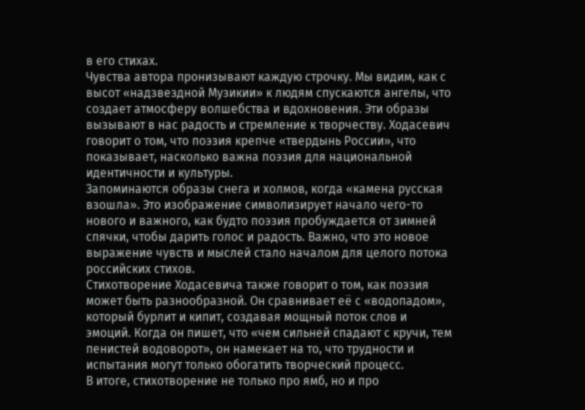в его стихах.
Чувства автора пронизывают каждую строчку. Мы видим, как с высот «надзвездной Музикии» к людям спускаются ангелы, что создает атмосферу волшебства и вдохновения. Эти образы вызывают в нас радость и стремление к творчеству. Ходасевич говорит о том, что поэзия крепче «твердынь России», что показывает, насколько важна поэзия для национальной идентичности и культуры.
Запоминаются образы снега и холмов, когда «камена русская взошла». Это изображение символизирует начало чего-то нового и важного, как будто поэзия пробуждается от зимней спячки, чтобы дарить голос и радость. Важно, что это новое выражение чувств и мыслей стало началом для целого потока российских стихов.
Стихотворение Ходасевича также говорит о том, как поэзия может быть разнообразной. Он сравнивает её с «водопадом», который бурлит и кипит, создавая мощный поток слов и эмоций. Когда он пишет, что «чем сильней спадают с кручи, тем пенистей водоворот», он намекает на то, что трудности и испытания могут только обогатить творческий процесс.
В итоге, стихотворение не только про ямб, но и про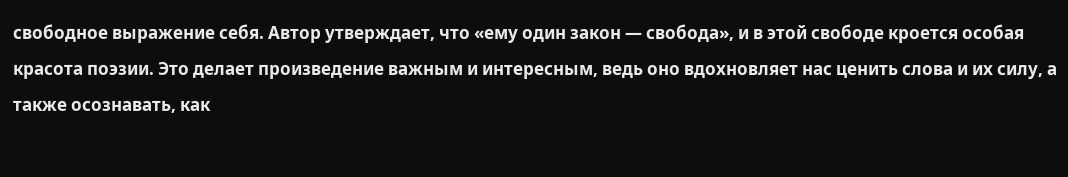свободное выражение себя. Автор утверждает, что «ему один закон — свобода», и в этой свободе кроется особая красота поэзии. Это делает произведение важным и интересным, ведь оно вдохновляет нас ценить слова и их силу, а также осознавать, как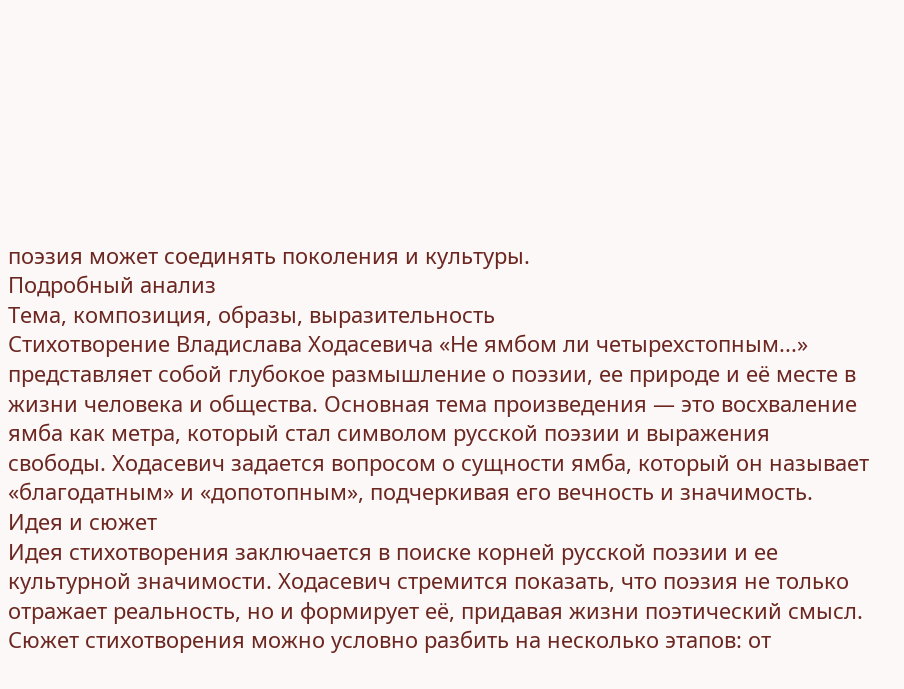поэзия может соединять поколения и культуры.
Подробный анализ
Тема, композиция, образы, выразительность
Стихотворение Владислава Ходасевича «Не ямбом ли четырехстопным...» представляет собой глубокое размышление о поэзии, ее природе и её месте в жизни человека и общества. Основная тема произведения — это восхваление ямба как метра, который стал символом русской поэзии и выражения свободы. Ходасевич задается вопросом о сущности ямба, который он называет «благодатным» и «допотопным», подчеркивая его вечность и значимость.
Идея и сюжет
Идея стихотворения заключается в поиске корней русской поэзии и ее культурной значимости. Ходасевич стремится показать, что поэзия не только отражает реальность, но и формирует её, придавая жизни поэтический смысл. Сюжет стихотворения можно условно разбить на несколько этапов: от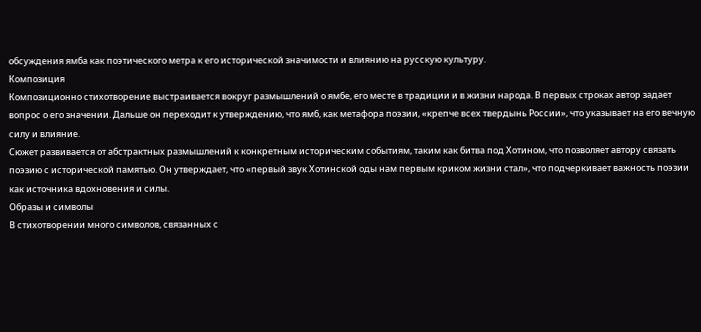обсуждения ямба как поэтического метра к его исторической значимости и влиянию на русскую культуру.
Композиция
Композиционно стихотворение выстраивается вокруг размышлений о ямбе, его месте в традиции и в жизни народа. В первых строках автор задает вопрос о его значении. Дальше он переходит к утверждению, что ямб, как метафора поэзии, «крепче всех твердынь России», что указывает на его вечную силу и влияние.
Сюжет развивается от абстрактных размышлений к конкретным историческим событиям, таким как битва под Хотином, что позволяет автору связать поэзию с исторической памятью. Он утверждает, что «первый звук Хотинской оды нам первым криком жизни стал», что подчеркивает важность поэзии как источника вдохновения и силы.
Образы и символы
В стихотворении много символов, связанных с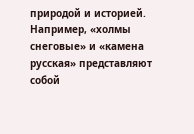природой и историей. Например, «холмы снеговые» и «камена русская» представляют собой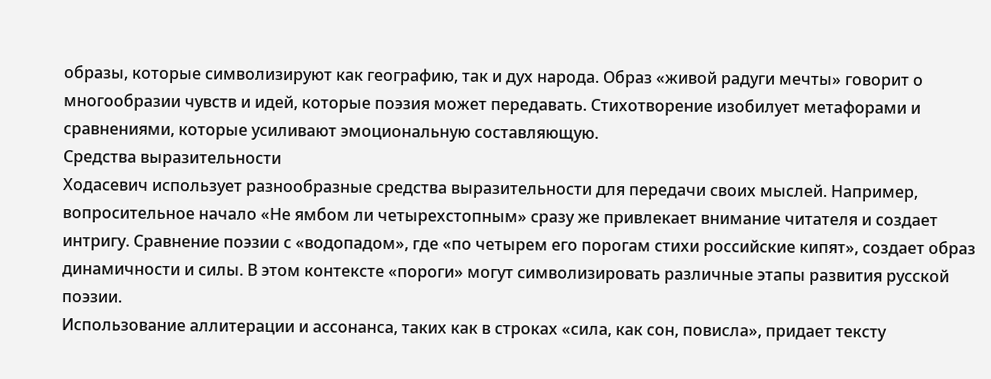образы, которые символизируют как географию, так и дух народа. Образ «живой радуги мечты» говорит о многообразии чувств и идей, которые поэзия может передавать. Стихотворение изобилует метафорами и сравнениями, которые усиливают эмоциональную составляющую.
Средства выразительности
Ходасевич использует разнообразные средства выразительности для передачи своих мыслей. Например, вопросительное начало «Не ямбом ли четырехстопным» сразу же привлекает внимание читателя и создает интригу. Сравнение поэзии с «водопадом», где «по четырем его порогам стихи российские кипят», создает образ динамичности и силы. В этом контексте «пороги» могут символизировать различные этапы развития русской поэзии.
Использование аллитерации и ассонанса, таких как в строках «сила, как сон, повисла», придает тексту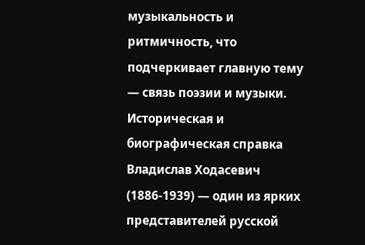музыкальность и ритмичность, что подчеркивает главную тему — связь поэзии и музыки.
Историческая и биографическая справка
Владислав Ходасевич (1886-1939) — один из ярких представителей русской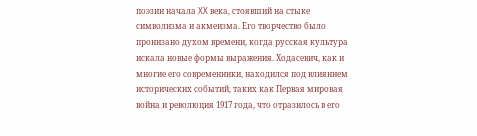поэзии начала XX века, стоявший на стыке символизма и акмеизма. Его творчество было пронизано духом времени, когда русская культура искала новые формы выражения. Ходасевич, как и многие его современники, находился под влиянием исторических событий, таких как Первая мировая война и революция 1917 года, что отразилось в его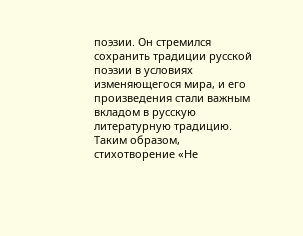поэзии. Он стремился сохранить традиции русской поэзии в условиях изменяющегося мира, и его произведения стали важным вкладом в русскую литературную традицию.
Таким образом, стихотворение «Не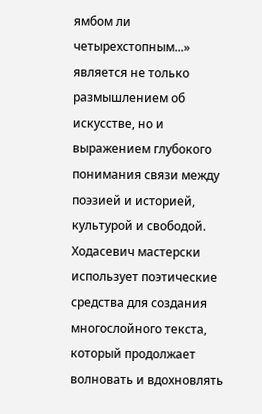ямбом ли четырехстопным...» является не только размышлением об искусстве, но и выражением глубокого понимания связи между поэзией и историей, культурой и свободой. Ходасевич мастерски использует поэтические средства для создания многослойного текста, который продолжает волновать и вдохновлять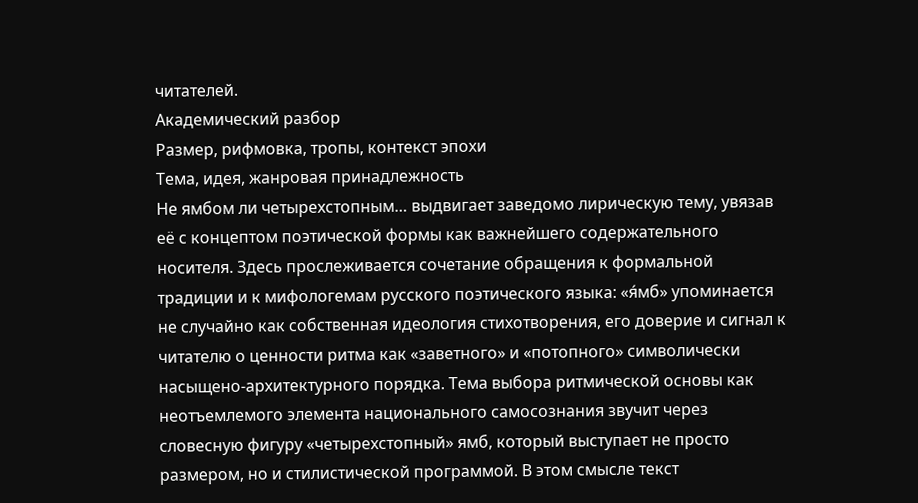читателей.
Академический разбор
Размер, рифмовка, тропы, контекст эпохи
Тема, идея, жанровая принадлежность
Не ямбом ли четырехстопным… выдвигает заведомо лирическую тему, увязав её с концептом поэтической формы как важнейшего содержательного носителя. Здесь прослеживается сочетание обращения к формальной традиции и к мифологемам русского поэтического языка: «я́мб» упоминается не случайно как собственная идеология стихотворения, его доверие и сигнал к читателю о ценности ритма как «заветного» и «потопного» символически насыщено-архитектурного порядка. Тема выбора ритмической основы как неотъемлемого элемента национального самосознания звучит через словесную фигуру «четырехстопный» ямб, который выступает не просто размером, но и стилистической программой. В этом смысле текст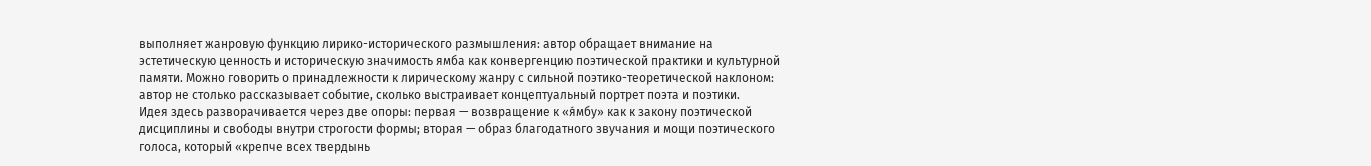выполняет жанровую функцию лирико-исторического размышления: автор обращает внимание на эстетическую ценность и историческую значимость ямба как конвергенцию поэтической практики и культурной памяти. Можно говорить о принадлежности к лирическому жанру с сильной поэтико-теоретической наклоном: автор не столько рассказывает событие, сколько выстраивает концептуальный портрет поэта и поэтики.
Идея здесь разворачивается через две опоры: первая — возвращение к «я́мбу» как к закону поэтической дисциплины и свободы внутри строгости формы; вторая — образ благодатного звучания и мощи поэтического голоса, который «крепче всех твердынь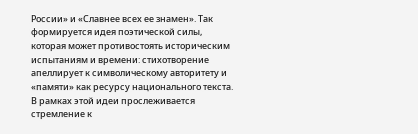России» и «Славнее всех ее знамен». Так формируется идея поэтической силы, которая может противостоять историческим испытаниям и времени: стихотворение апеллирует к символическому авторитету и «памяти» как ресурсу национального текста. В рамках этой идеи прослеживается стремление к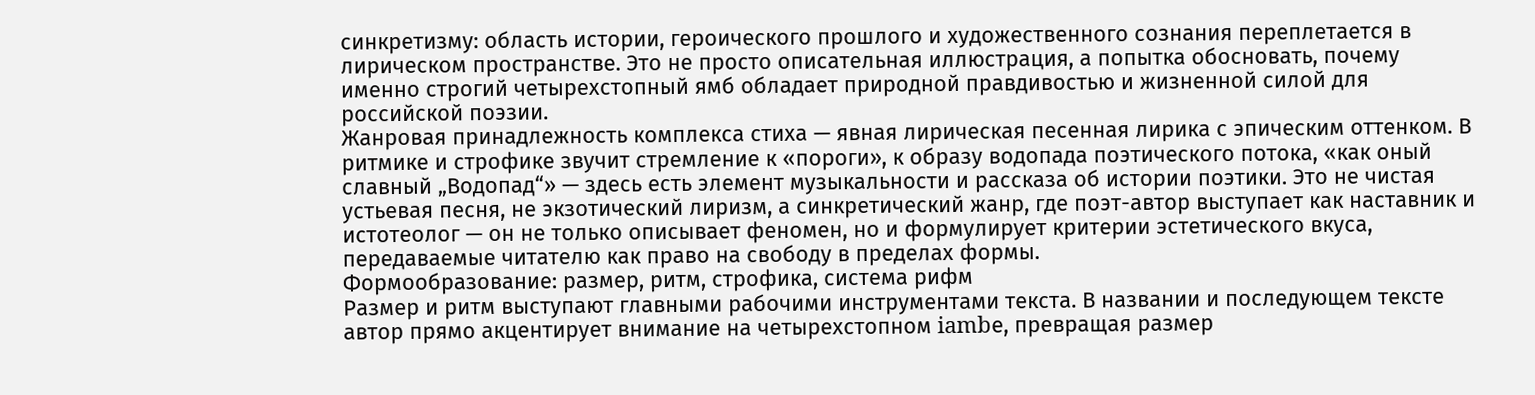синкретизму: область истории, героического прошлого и художественного сознания переплетается в лирическом пространстве. Это не просто описательная иллюстрация, а попытка обосновать, почему именно строгий четырехстопный ямб обладает природной правдивостью и жизненной силой для российской поэзии.
Жанровая принадлежность комплекса стиха — явная лирическая песенная лирика с эпическим оттенком. В ритмике и строфике звучит стремление к «пороги», к образу водопада поэтического потока, «как оный славный „Водопад“» — здесь есть элемент музыкальности и рассказа об истории поэтики. Это не чистая устьевая песня, не экзотический лиризм, а синкретический жанр, где поэт-автор выступает как наставник и истотеолог — он не только описывает феномен, но и формулирует критерии эстетического вкуса, передаваемые читателю как право на свободу в пределах формы.
Формообразование: размер, ритм, строфика, система рифм
Размер и ритм выступают главными рабочими инструментами текста. В названии и последующем тексте автор прямо акцентирует внимание на четырехстопном iambе, превращая размер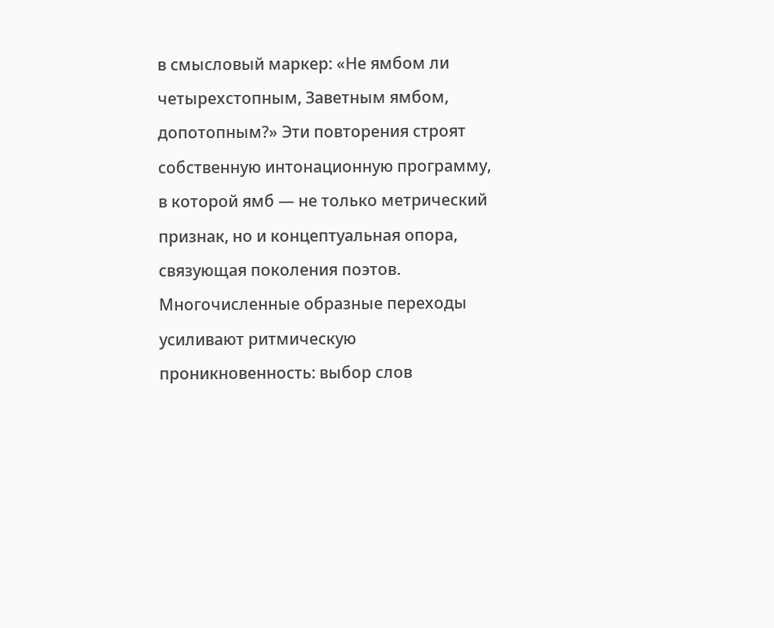в смысловый маркер: «Не ямбом ли четырехстопным, Заветным ямбом, допотопным?» Эти повторения строят собственную интонационную программу, в которой ямб — не только метрический признак, но и концептуальная опора, связующая поколения поэтов. Многочисленные образные переходы усиливают ритмическую проникновенность: выбор слов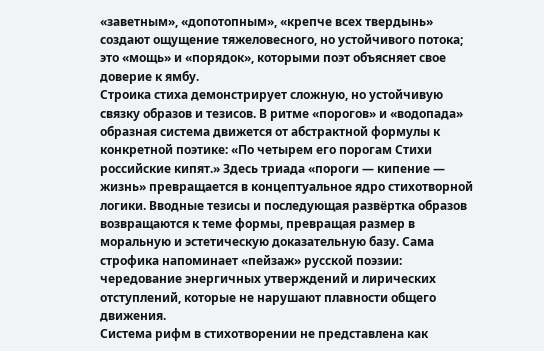«заветным», «допотопным», «крепче всех твердынь» создают ощущение тяжеловесного, но устойчивого потока; это «мощь» и «порядок», которыми поэт объясняет свое доверие к ямбу.
Строика стиха демонстрирует сложную, но устойчивую связку образов и тезисов. В ритме «порогов» и «водопада» образная система движется от абстрактной формулы к конкретной поэтике: «По четырем его порогам Стихи российские кипят.» Здесь триада «пороги — кипение — жизнь» превращается в концептуальное ядро стихотворной логики. Вводные тезисы и последующая развёртка образов возвращаются к теме формы, превращая размер в моральную и эстетическую доказательную базу. Сама строфика напоминает «пейзаж» русской поэзии: чередование энергичных утверждений и лирических отступлений, которые не нарушают плавности общего движения.
Система рифм в стихотворении не представлена как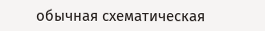обычная схематическая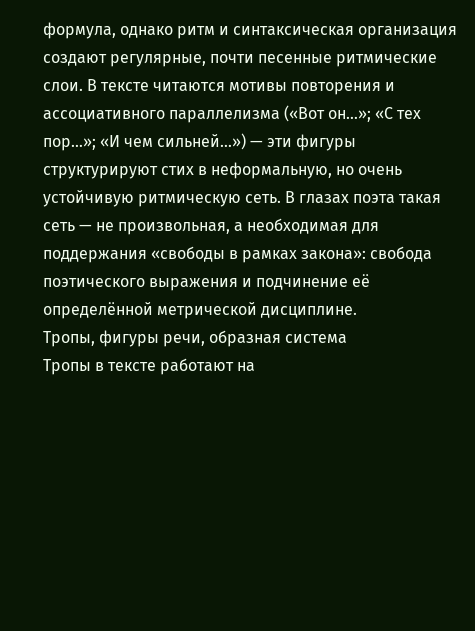формула, однако ритм и синтаксическая организация создают регулярные, почти песенные ритмические слои. В тексте читаются мотивы повторения и ассоциативного параллелизма («Вот он…»; «С тех пор…»; «И чем сильней…») — эти фигуры структурируют стих в неформальную, но очень устойчивую ритмическую сеть. В глазах поэта такая сеть — не произвольная, а необходимая для поддержания «свободы в рамках закона»: свобода поэтического выражения и подчинение её определённой метрической дисциплине.
Тропы, фигуры речи, образная система
Тропы в тексте работают на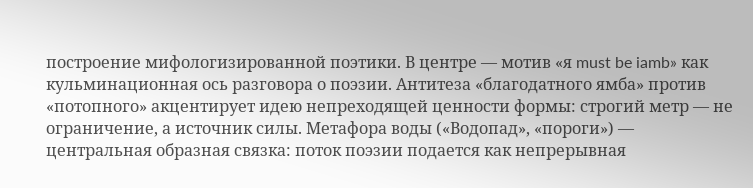построение мифологизированной поэтики. В центре — мотив «я must be iamb» как кульминационная ось разговора о поэзии. Антитеза «благодатного ямба» против «потопного» акцентирует идею непреходящей ценности формы: строгий метр — не ограничение, а источник силы. Метафора воды («Водопад», «пороги») — центральная образная связка: поток поэзии подается как непрерывная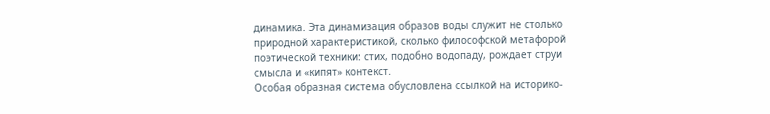динамика. Эта динамизация образов воды служит не столько природной характеристикой, сколько философской метафорой поэтической техники: стих, подобно водопаду, рождает струи смысла и «кипят» контекст.
Особая образная система обусловлена ссылкой на историко-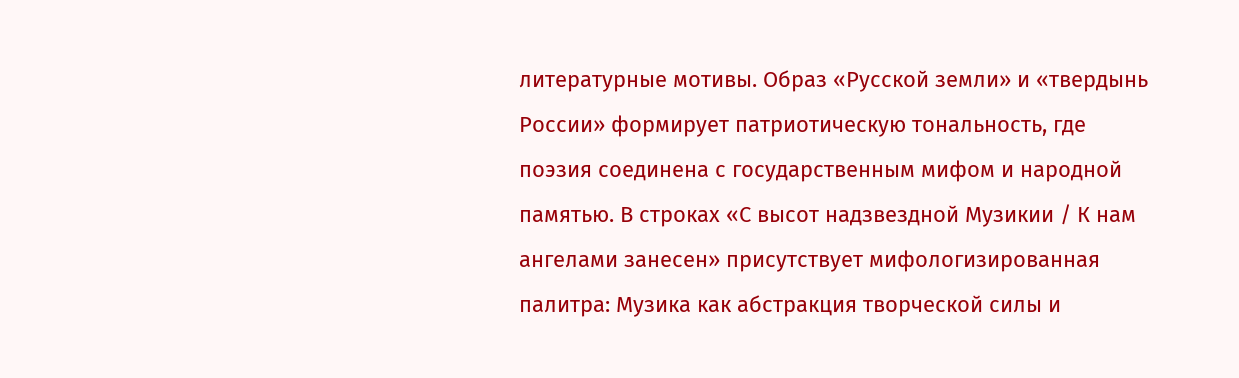литературные мотивы. Образ «Русской земли» и «твердынь России» формирует патриотическую тональность, где поэзия соединена с государственным мифом и народной памятью. В строках «С высот надзвездной Музикии / К нам ангелами занесен» присутствует мифологизированная палитра: Музика как абстракция творческой силы и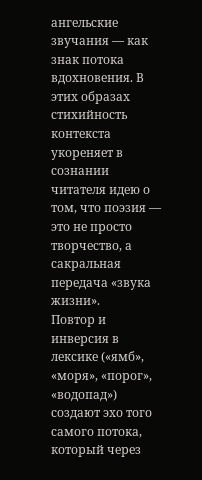ангельские звучания — как знак потока вдохновения. В этих образах стихийность контекста укореняет в сознании читателя идею о том, что поэзия — это не просто творчество, а сакральная передача «звука жизни».
Повтор и инверсия в лексике («ямб», «моря», «порог», «водопад») создают эхо того самого потока, который через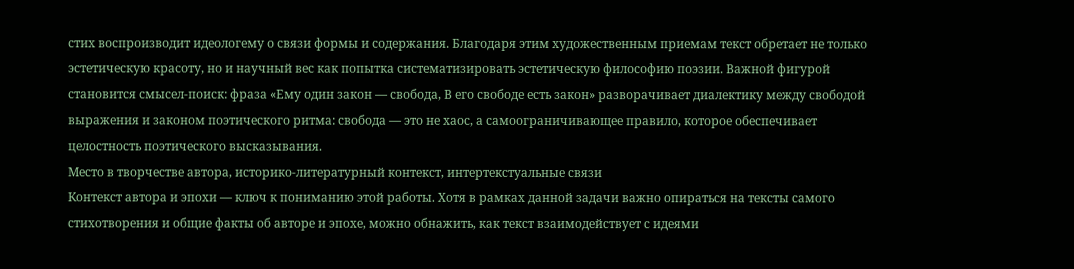стих воспроизводит идеологему о связи формы и содержания. Благодаря этим художественным приемам текст обретает не только эстетическую красоту, но и научный вес как попытка систематизировать эстетическую философию поэзии. Важной фигурой становится смысел-поиск: фраза «Ему один закон — свобода, В его свободе есть закон» разворачивает диалектику между свободой выражения и законом поэтического ритма: свобода — это не хаос, а самоограничивающее правило, которое обеспечивает целостность поэтического высказывания.
Место в творчестве автора, историко-литературный контекст, интертекстуальные связи
Контекст автора и эпохи — ключ к пониманию этой работы. Хотя в рамках данной задачи важно опираться на тексты самого стихотворения и общие факты об авторе и эпохе, можно обнажить, как текст взаимодействует с идеями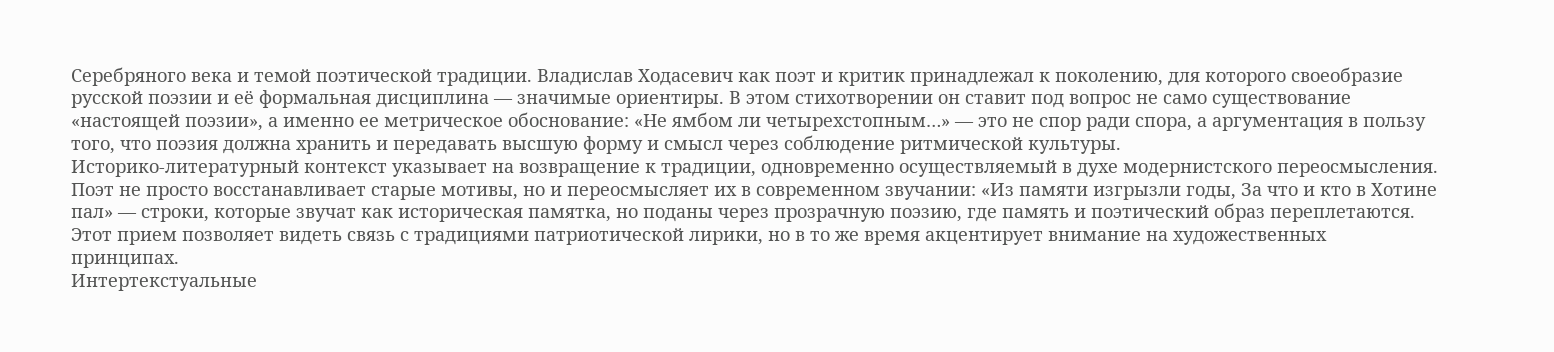Серебряного века и темой поэтической традиции. Владислав Ходасевич как поэт и критик принадлежал к поколению, для которого своеобразие русской поэзии и её формальная дисциплина — значимые ориентиры. В этом стихотворении он ставит под вопрос не само существование «настоящей поэзии», а именно ее метрическое обоснование: «Не ямбом ли четырехстопным…» — это не спор ради спора, а аргументация в пользу того, что поэзия должна хранить и передавать высшую форму и смысл через соблюдение ритмической культуры.
Историко-литературный контекст указывает на возвращение к традиции, одновременно осуществляемый в духе модернистского переосмысления. Поэт не просто восстанавливает старые мотивы, но и переосмысляет их в современном звучании: «Из памяти изгрызли годы, За что и кто в Хотине пал» — строки, которые звучат как историческая памятка, но поданы через прозрачную поэзию, где память и поэтический образ переплетаются. Этот прием позволяет видеть связь с традициями патриотической лирики, но в то же время акцентирует внимание на художественных принципах.
Интертекстуальные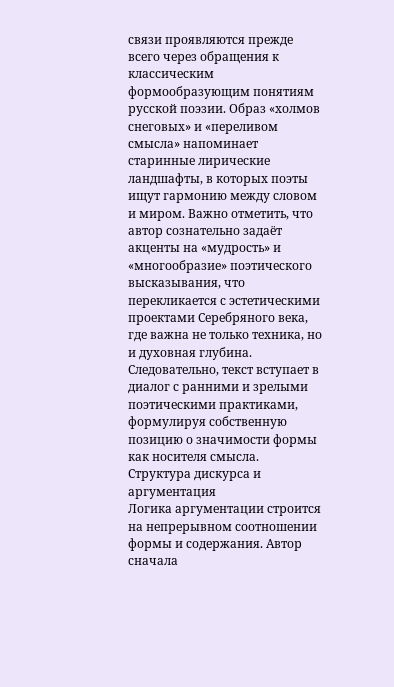связи проявляются прежде всего через обращения к классическим формообразующим понятиям русской поэзии. Образ «холмов снеговых» и «переливом смысла» напоминает старинные лирические ландшафты, в которых поэты ищут гармонию между словом и миром. Важно отметить, что автор сознательно задаёт акценты на «мудрость» и «многообразие» поэтического высказывания, что перекликается с эстетическими проектами Серебряного века, где важна не только техника, но и духовная глубина. Следовательно, текст вступает в диалог с ранними и зрелыми поэтическими практиками, формулируя собственную позицию о значимости формы как носителя смысла.
Структура дискурса и аргументация
Логика аргументации строится на непрерывном соотношении формы и содержания. Автор сначала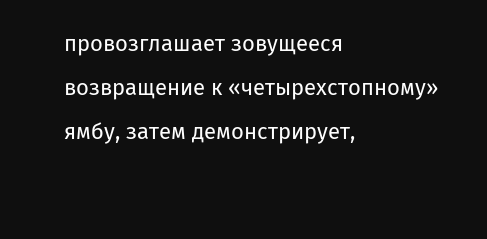провозглашает зовущееся возвращение к «четырехстопному» ямбу, затем демонстрирует,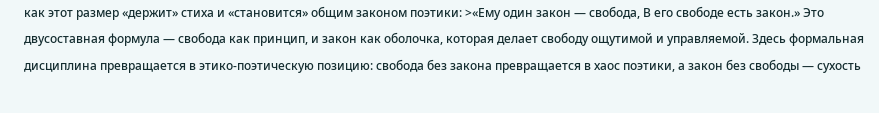как этот размер «держит» стиха и «становится» общим законом поэтики: >«Ему один закон — свобода, В его свободе есть закон.» Это двусоставная формула — свобода как принцип, и закон как оболочка, которая делает свободу ощутимой и управляемой. Здесь формальная дисциплина превращается в этико-поэтическую позицию: свобода без закона превращается в хаос поэтики, а закон без свободы — сухость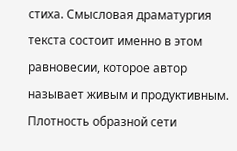стиха. Смысловая драматургия текста состоит именно в этом равновесии, которое автор называет живым и продуктивным.
Плотность образной сети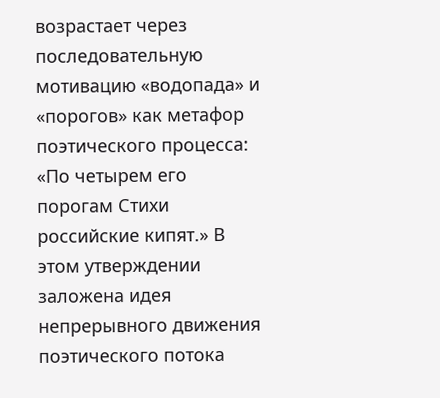возрастает через последовательную мотивацию «водопада» и «порогов» как метафор поэтического процесса: «По четырем его порогам Стихи российские кипят.» В этом утверждении заложена идея непрерывного движения поэтического потока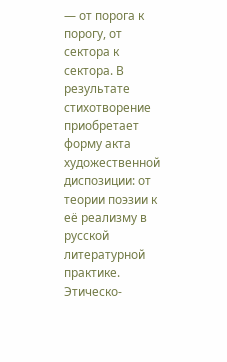— от порога к порогу, от сектора к сектора. В результате стихотворение приобретает форму акта художественной диспозиции: от теории поэзии к её реализму в русской литературной практике.
Этическо-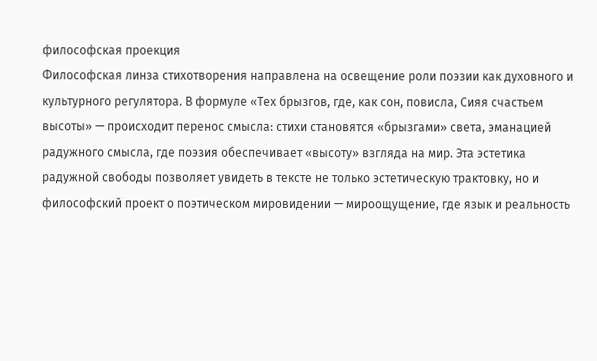философская проекция
Философская линза стихотворения направлена на освещение роли поэзии как духовного и культурного регулятора. В формуле «Тех брызгов, где, как сон, повисла, Сияя счастьем высоты» — происходит перенос смысла: стихи становятся «брызгами» света, эманацией радужного смысла, где поэзия обеспечивает «высоту» взгляда на мир. Эта эстетика радужной свободы позволяет увидеть в тексте не только эстетическую трактовку, но и философский проект о поэтическом мировидении — мироощущение, где язык и реальность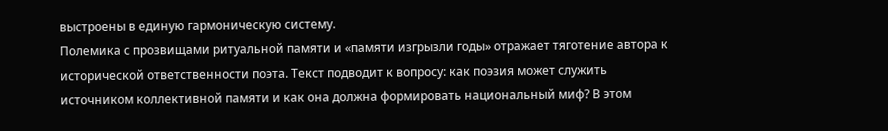выстроены в единую гармоническую систему.
Полемика с прозвищами ритуальной памяти и «памяти изгрызли годы» отражает тяготение автора к исторической ответственности поэта. Текст подводит к вопросу: как поэзия может служить источником коллективной памяти и как она должна формировать национальный миф? В этом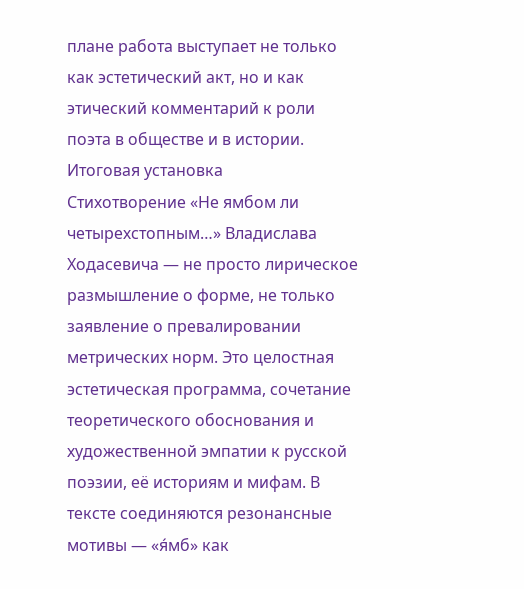плане работа выступает не только как эстетический акт, но и как этический комментарий к роли поэта в обществе и в истории.
Итоговая установка
Стихотворение «Не ямбом ли четырехстопным…» Владислава Ходасевича — не просто лирическое размышление о форме, не только заявление о превалировании метрических норм. Это целостная эстетическая программа, сочетание теоретического обоснования и художественной эмпатии к русской поэзии, её историям и мифам. В тексте соединяются резонансные мотивы — «я́мб» как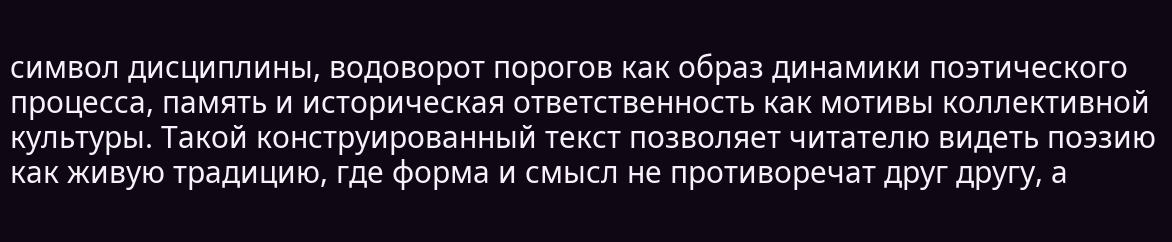символ дисциплины, водоворот порогов как образ динамики поэтического процесса, память и историческая ответственность как мотивы коллективной культуры. Такой конструированный текст позволяет читателю видеть поэзию как живую традицию, где форма и смысл не противоречат друг другу, а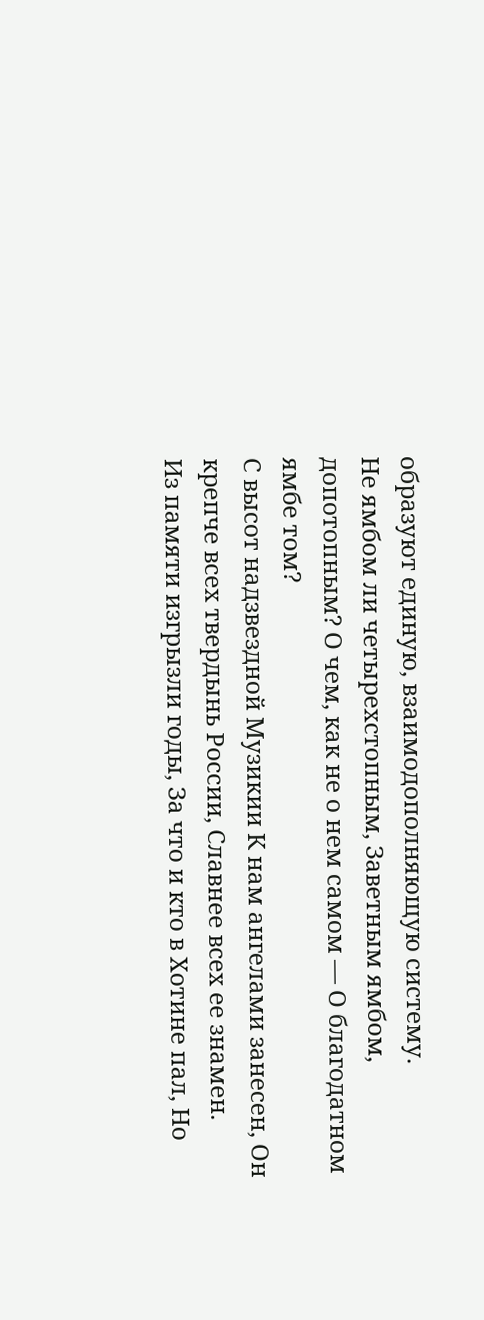образуют единую, взаимодополняющую систему.
Не ямбом ли четырехстопным, Заветным ямбом, допотопным? О чем, как не о нем самом — О благодатном ямбе том?
С высот надзвездной Музикии К нам ангелами занесен, Он крепче всех твердынь России, Славнее всех ее знамен.
Из памяти изгрызли годы, За что и кто в Хотине пал, Но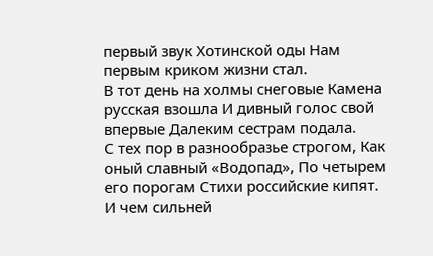первый звук Хотинской оды Нам первым криком жизни стал.
В тот день на холмы снеговые Камена русская взошла И дивный голос свой впервые Далeким сестрам подала.
С тех пор в разнообразье строгом, Как оный славный «Водопад», По четырем его порогам Стихи российские кипят.
И чем сильней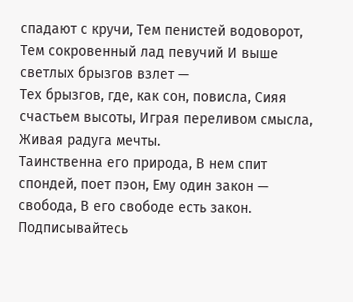спадают с кручи, Тем пенистей водоворот, Тем сокровенный лад певучий И выше светлых брызгов взлет —
Тех брызгов, где, как сон, повисла, Сияя счастьем высоты, Играя переливом смысла, Живая радуга мечты.
Таинственна его природа, В нем спит спондей, поет пэон, Ему один закон — свобода, В его свободе есть закон.
Подписывайтесь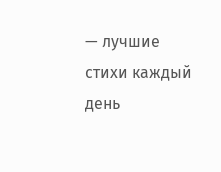— лучшие стихи каждый день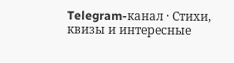Telegram-канал · Стихи, квизы и интересные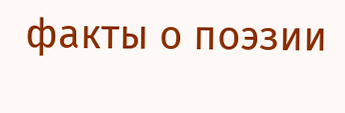факты о поэзии